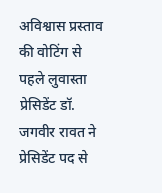अविश्वास प्रस्ताव की वोटिंग से पहले लुवास्ता प्रेसिडेंट डॉ. जगवीर रावत ने प्रेसिडेंट पद से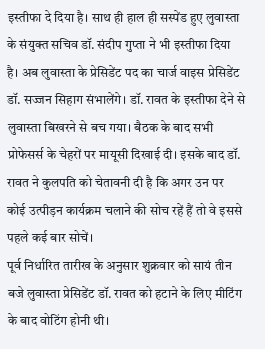इस्तीफा दे दिया है। साथ ही हाल ही सस्पेंड हुए लुवास्ता के संयुक्त सचिव डॉ. संदीप गुप्ता ने भी इस्तीफा दिया है। अब लुवास्ता के प्रेसिडेंट पद का चार्ज वाइस प्रेसिडेंट डॉ. सज्जन सिहाग संभालेंगे। डॉ. रावत के इस्तीफा देने से लुवास्ता बिखरने से बच गया। बैठक के बाद सभी प्रोफेसर्स के चेहरों पर मायूसी दिखाई दी। इसके बाद डॉ. रावत ने कुलपति को चेतावनी दी है कि अगर उन पर कोई उत्पीड़न कार्यक्रम चलाने की सोच रहें हैं तो वे इससे पहले कई बार सोचें।
पूर्व निर्धारित तारीख के अनुसार शुक्रवार को सायं तीन बजे लुवास्ता प्रेसिडेंट डॉ. रावत को हटाने के लिए मीटिंग के बाद वोटिंग होनी थी।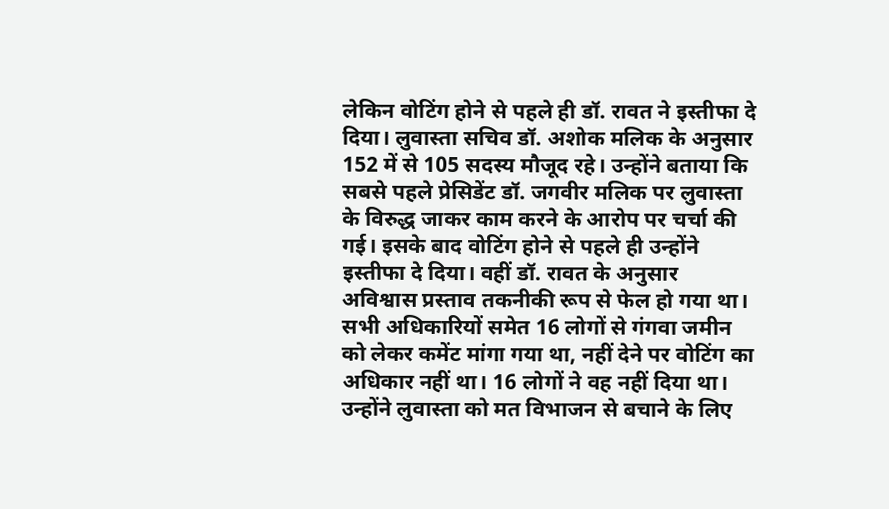लेकिन वोटिंग होने से पहले ही डॉ. रावत ने इस्तीफा दे दिया। लुवास्ता सचिव डॉ. अशोक मलिक के अनुसार 152 में से 105 सदस्य मौजूद रहे। उन्होंने बताया कि सबसे पहले प्रेसिडेंट डॉ. जगवीर मलिक पर लुवास्ता के विरुद्ध जाकर काम करने के आरोप पर चर्चा की गई। इसके बाद वोटिंग होने से पहले ही उन्होंने इस्तीफा दे दिया। वहीं डॉ. रावत के अनुसार अविश्वास प्रस्ताव तकनीकी रूप से फेल हो गया था। सभी अधिकारियों समेत 16 लोगों से गंगवा जमीन को लेकर कमेंट मांगा गया था, नहीं देने पर वोटिंग का अधिकार नहीं था। 16 लोगों ने वह नहीं दिया था। उन्होंने लुवास्ता को मत विभाजन से बचाने के लिए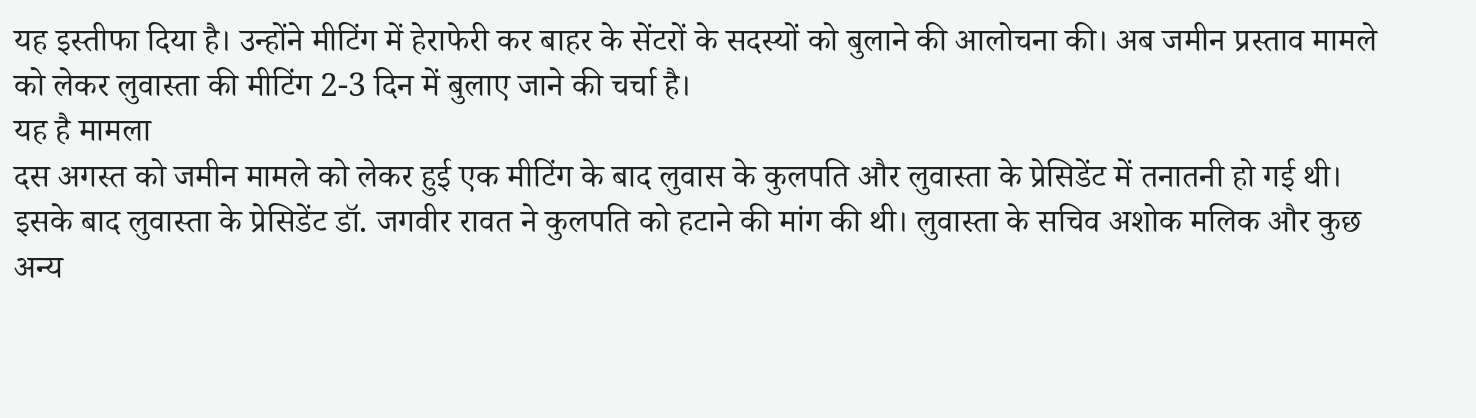यह इस्तीफा दिया है। उन्होंने मीटिंग में हेराफेरी कर बाहर के सेंटरों के सदस्यों को बुलाने की आलोचना की। अब जमीन प्रस्ताव मामले को लेकर लुवास्ता की मीटिंग 2-3 दिन में बुलाए जाने की चर्चा है।
यह है मामला
दस अगस्त को जमीन मामले को लेकर हुई एक मीटिंग के बाद लुवास के कुलपति और लुवास्ता के प्रेसिडेंट में तनातनी हो गई थी। इसके बाद लुवास्ता के प्रेसिडेंट डॉ. जगवीर रावत ने कुलपति को हटाने की मांग की थी। लुवास्ता के सचिव अशोक मलिक और कुछ अन्य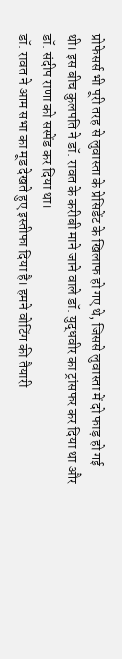प्रोफेसर्स भी पूरी तरह से लुवास्ता के प्रेसिडेंट के खिलाफ हो गए थे, जिससे लुवास्ता में दो फाड़ हो गई थी। इस बीच कुलपति ने डॉ. रावत के करीबी माने जाने वाले डॉ. युद्धवीर का ट्रांसफर कर दिया था और डॉ. संदीप राणा को सस्पेंड कर दिया था।
डॉ. रावत ने आम सभा का मूड देखते हुए इस्तीफा दिया है। हमने वोटिंग की तैयारी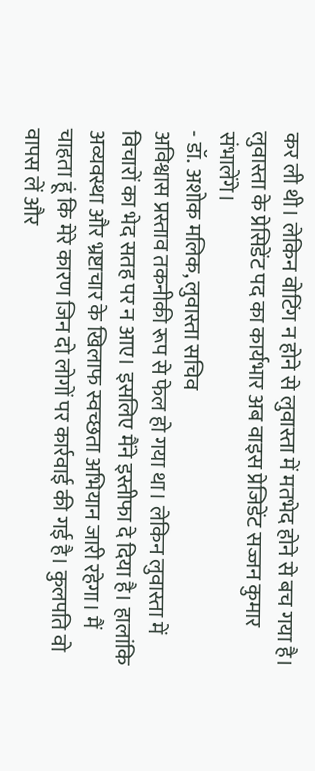कर ली थी। लेकिन वोटिंग न होने से लुवास्ता में मतभेद होने से बच गया है। लुवास्ता के प्रेसिडेंट पद का कार्यभार अब वाइस प्रेजिडेंट सज्जन कुमार संभालेंगे।
- डॉ. अशोक मलिक, लुवास्ता सचिव
अविश्वास प्रस्ताव तकनीकी रूप से फेल हो गया था। लेकिन लुवास्ता में विचारों का भेद सतह पर न आए। इसलिए मैंने इस्तीफा दे दिया है। हालांकि अव्यवस्था और भ्रष्टाचार के खिलाफ स्वच्छता अभियान जारी रहेगा। मैं चाहता हूं कि मेरे कारण जिन दो लोगों पर कार्रवाई की गई है। कुलपति वो वापस लें और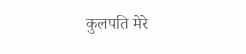कुलपति मेरे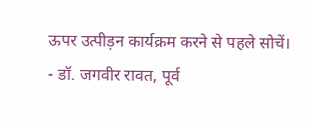ऊपर उत्पीड़न कार्यक्रम करने से पहले सोचें।
- डॉ. जगवीर रावत, पूर्व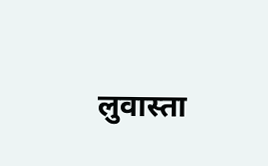लुवास्ता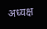अध्यक्ष